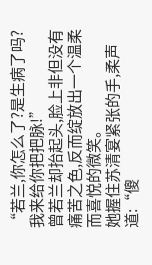“若兰,你怎么了?是生病了吗?我来给你把把脉!”
曾若兰却抬起头,脸上非但没有痛苦之色,反而绽放出一个温柔而喜悦的微笑。
她握住苏清宴紧张的手,柔声道:“傻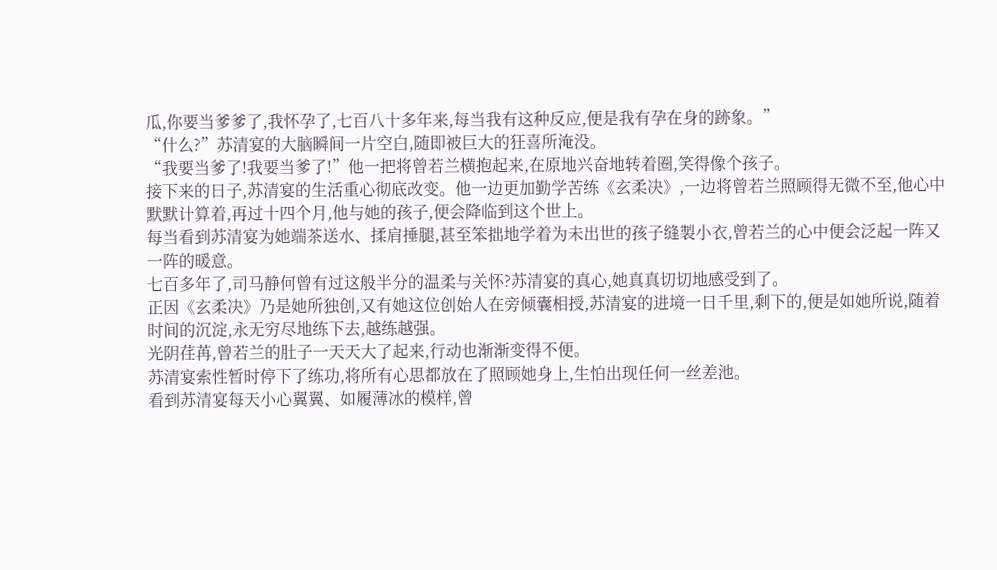瓜,你要当爹爹了,我怀孕了,七百八十多年来,每当我有这种反应,便是我有孕在身的跡象。”
“什么?”苏清宴的大脑瞬间一片空白,随即被巨大的狂喜所淹没。
“我要当爹了!我要当爹了!”他一把将曾若兰横抱起来,在原地兴奋地转着圈,笑得像个孩子。
接下来的日子,苏清宴的生活重心彻底改变。他一边更加勤学苦练《玄柔决》,一边将曾若兰照顾得无微不至,他心中默默计算着,再过十四个月,他与她的孩子,便会降临到这个世上。
每当看到苏清宴为她端茶送水、揉肩捶腿,甚至笨拙地学着为未出世的孩子缝製小衣,曾若兰的心中便会泛起一阵又一阵的暖意。
七百多年了,司马静何曾有过这般半分的温柔与关怀?苏清宴的真心,她真真切切地感受到了。
正因《玄柔决》乃是她所独创,又有她这位创始人在旁倾囊相授,苏清宴的进境一日千里,剩下的,便是如她所说,随着时间的沉淀,永无穷尽地练下去,越练越强。
光阴荏苒,曾若兰的肚子一天天大了起来,行动也渐渐变得不便。
苏清宴索性暂时停下了练功,将所有心思都放在了照顾她身上,生怕出现任何一丝差池。
看到苏清宴每天小心翼翼、如履薄冰的模样,曾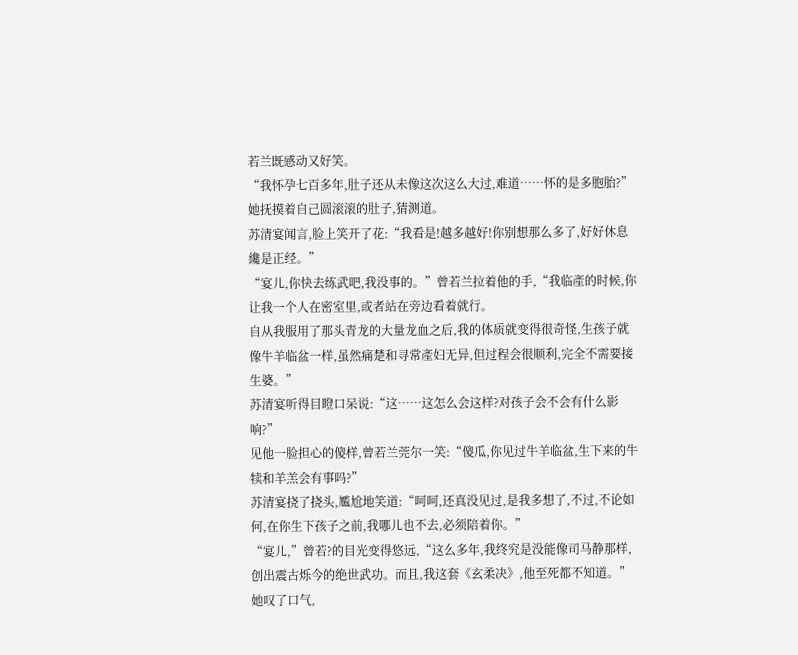若兰既感动又好笑。
“我怀孕七百多年,肚子还从未像这次这么大过,难道……怀的是多胞胎?”她抚摸着自己圆滚滚的肚子,猜测道。
苏清宴闻言,脸上笑开了花:“我看是!越多越好!你别想那么多了,好好休息纔是正经。”
“宴儿,你快去练武吧,我没事的。”曾若兰拉着他的手,“我临產的时候,你让我一个人在密室里,或者站在旁边看着就行。
自从我服用了那头青龙的大量龙血之后,我的体质就变得很奇怪,生孩子就像牛羊临盆一样,虽然痛楚和寻常產妇无异,但过程会很顺利,完全不需要接生婆。”
苏清宴听得目瞪口呆说:“这……这怎么会这样?对孩子会不会有什么影响?”
见他一脸担心的傻样,曾若兰莞尔一笑:“傻瓜,你见过牛羊临盆,生下来的牛犊和羊羔会有事吗?”
苏清宴挠了挠头,尷尬地笑道:“呵呵,还真没见过,是我多想了,不过,不论如何,在你生下孩子之前,我哪儿也不去,必须陪着你。”
“宴儿,”曾若?的目光变得悠远,“这么多年,我终究是没能像司马静那样,创出震古烁今的绝世武功。而且,我这套《玄柔决》,他至死都不知道。”
她叹了口气,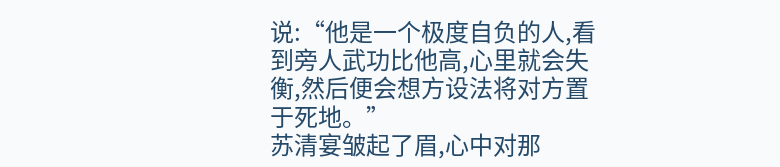说:“他是一个极度自负的人,看到旁人武功比他高,心里就会失衡,然后便会想方设法将对方置于死地。”
苏清宴皱起了眉,心中对那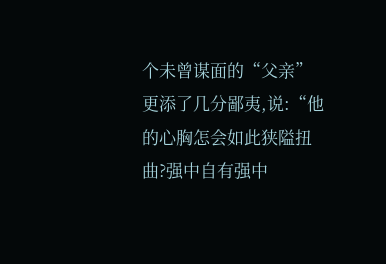个未曾谋面的“父亲”更添了几分鄙夷,说:“他的心胸怎会如此狭隘扭曲?强中自有强中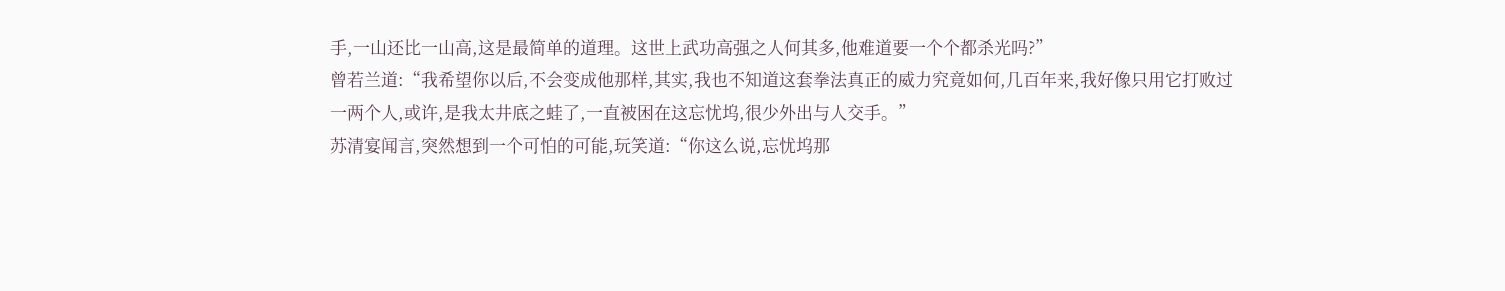手,一山还比一山高,这是最简单的道理。这世上武功高强之人何其多,他难道要一个个都杀光吗?”
曾若兰道:“我希望你以后,不会变成他那样,其实,我也不知道这套拳法真正的威力究竟如何,几百年来,我好像只用它打败过一两个人,或许,是我太井底之蛙了,一直被困在这忘忧坞,很少外出与人交手。”
苏清宴闻言,突然想到一个可怕的可能,玩笑道:“你这么说,忘忧坞那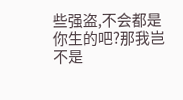些强盗,不会都是你生的吧?那我岂不是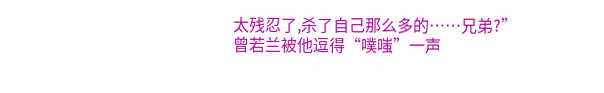太残忍了,杀了自己那么多的……兄弟?”
曾若兰被他逗得“噗嗤”一声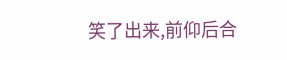笑了出来,前仰后合